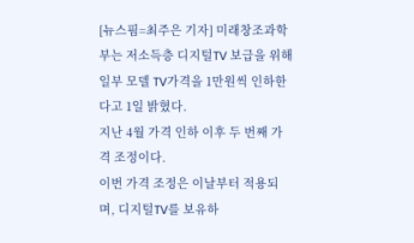[뉴스핌=최주은 기자] 미래창조과학부는 저소득층 디지털TV 보급을 위해 일부 모델 TV가격을 1만원씩 인하한다고 1일 밝혔다.
지난 4월 가격 인하 이후 두 번째 가격 조정이다.
이번 가격 조정은 이날부터 적용되며, 디지털TV를 보유하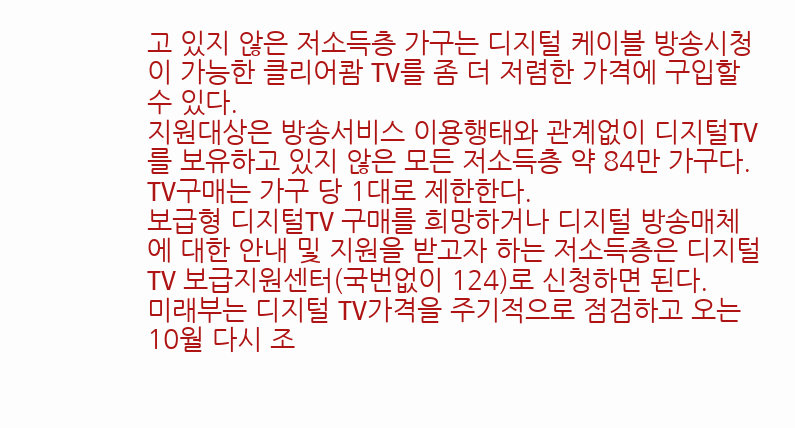고 있지 않은 저소득층 가구는 디지털 케이블 방송시청이 가능한 클리어쾀 TV를 좀 더 저렴한 가격에 구입할 수 있다.
지원대상은 방송서비스 이용행태와 관계없이 디지털TV를 보유하고 있지 않은 모든 저소득층 약 84만 가구다. TV구매는 가구 당 1대로 제한한다.
보급형 디지털TV 구매를 희망하거나 디지털 방송매체에 대한 안내 및 지원을 받고자 하는 저소득층은 디지털TV 보급지원센터(국번없이 124)로 신청하면 된다.
미래부는 디지털 TV가격을 주기적으로 점검하고 오는 10월 다시 조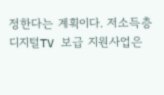정한다는 계획이다. 저소득층 디지털TV 보급 지원사업은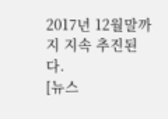2017년 12월말까지 지속 추진된다.
[뉴스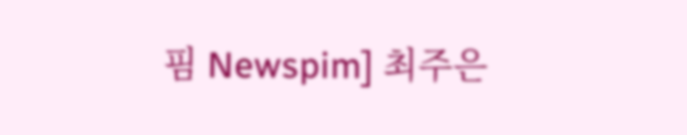핌 Newspim] 최주은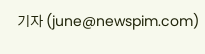기자 (june@newspim.com)